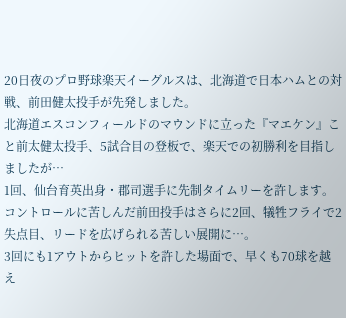20日夜のプロ野球楽天イーグルスは、北海道で日本ハムとの対戦、前田健太投手が先発しました。
北海道エスコンフィールドのマウンドに立った『マエケン』こと前太健太投手、5試合目の登板で、楽天での初勝利を目指しましたが…
1回、仙台育英出身・郡司選手に先制タイムリーを許します。
コントロールに苦しんだ前田投手はさらに2回、犠牲フライで2失点目、リードを広げられる苦しい展開に…。
3回にも1アウトからヒットを許した場面で、早くも70球を越え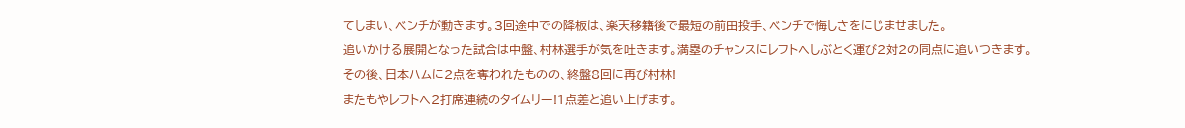てしまい、ベンチが動きます。3回途中での降板は、楽天移籍後で最短の前田投手、ベンチで悔しさをにじませました。
追いかける展開となった試合は中盤、村林選手が気を吐きます。満塁のチャンスにレフトへしぶとく運び2対2の同点に追いつきます。
その後、日本ハムに2点を奪われたものの、終盤8回に再び村林!
またもやレフトへ2打席連続のタイムリー!1点差と追い上げます。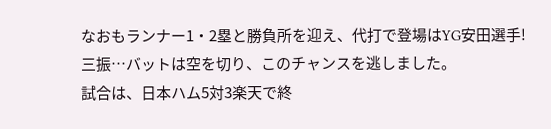なおもランナー1・2塁と勝負所を迎え、代打で登場はYG安田選手!
三振…バットは空を切り、このチャンスを逃しました。
試合は、日本ハム5対3楽天で終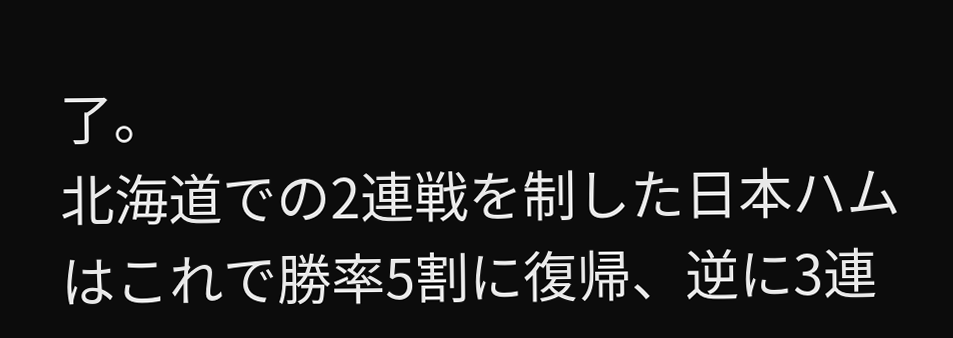了。
北海道での2連戦を制した日本ハムはこれで勝率5割に復帰、逆に3連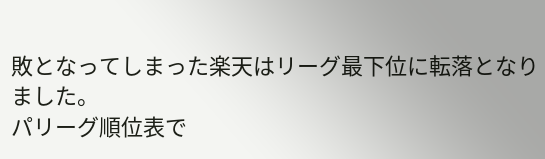敗となってしまった楽天はリーグ最下位に転落となりました。
パリーグ順位表で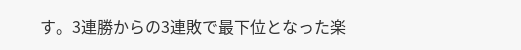す。3連勝からの3連敗で最下位となった楽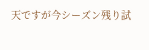天ですが今シーズン残り試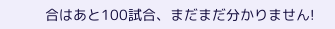合はあと100試合、まだまだ分かりません!